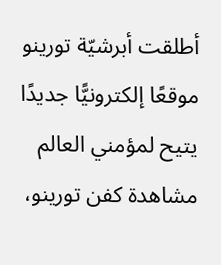أطلقت أبرشيّة تورينو موقعًا إلكترونيًّا جديدًا يتيح لمؤمني العالم مشاهدة كفن تورينو،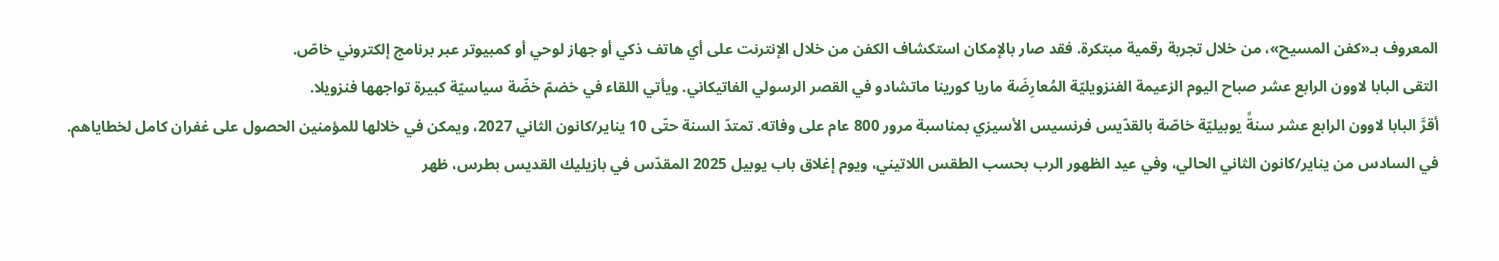المعروف بـ«كفن المسيح»، من خلال تجربة رقمية مبتكرة. فقد صار بالإمكان استكشاف الكفن من خلال الإنترنت على أي هاتف ذكي أو جهاز لوحي أو كمبيوتر عبر برنامج إلكتروني خاصّ.
التقى البابا لاوون الرابع عشر صباح اليوم الزعيمة الفنزويليّة المُعارِضَة ماريا كورينا ماتشادو في القصر الرسولي الفاتيكاني. ويأتي اللقاء في خضمّ خضّة سياسيّة كبيرة تواجهها فنزويلا.
أقرَّ البابا لاوون الرابع عشر سنةً يوبيليّة خاصّة بالقدّيس فرنسيس الأسيزي بمناسبة مرور 800 عام على وفاته. تمتدّ السنة حتّى 10 يناير/كانون الثاني 2027، ويمكن في خلالها للمؤمنين الحصول على غفران كامل لخطاياهم.
في السادس من يناير/كانون الثاني الحالي، وفي عيد الظهور الرب بحسب الطقس اللاتيني، ويوم إغلاق باب يوبيل 2025 المقدّس في بازيليك القديس بطرس، ظهر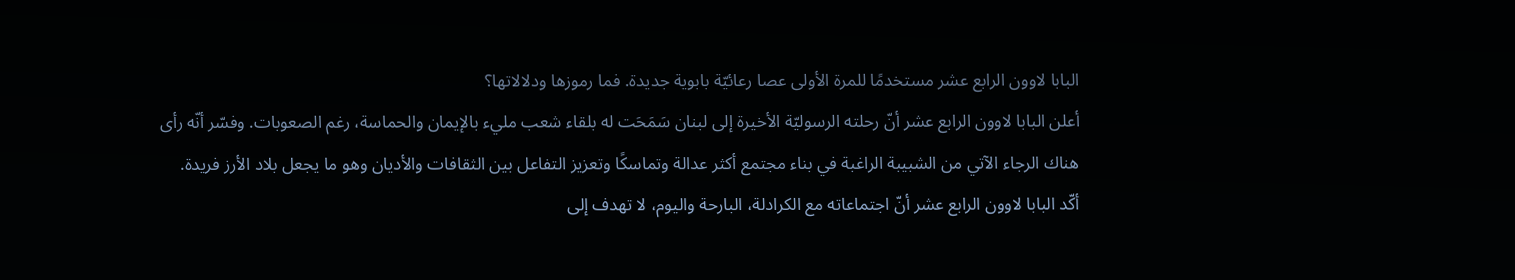البابا لاوون الرابع عشر مستخدمًا للمرة الأولى عصا رعائيّة بابوية جديدة. فما رموزها ودلالاتها؟
أعلن البابا لاوون الرابع عشر أنّ رحلته الرسوليّة الأخيرة إلى لبنان سَمَحَت له بلقاء شعب مليء بالإيمان والحماسة، رغم الصعوبات. وفسّر أنّه رأى هناك الرجاء الآتي من الشبيبة الراغبة في بناء مجتمع أكثر عدالة وتماسكًا وتعزيز التفاعل بين الثقافات والأديان وهو ما يجعل بلاد الأرز فريدة.
أكّد البابا لاوون الرابع عشر أنّ اجتماعاته مع الكرادلة، البارحة واليوم، لا تهدف إلى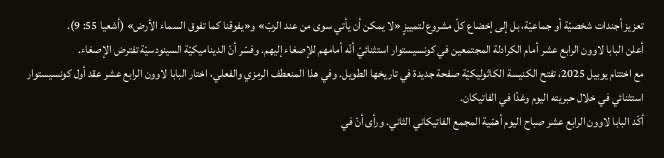تعزيز أجندات شخصيّة أو جماعيّة، بل إلى إخضاع كلّ مشروع لتمييزٍ «لا يمكن أن يأتي سوى من عند الربّ» و«يفوقنا كما تفوق السماء الأرض» (أشعيا 55: 9).
أعلن البابا لاوون الرابع عشر أمام الكرادلة المجتمعين في كونسيستوار استثنائيّ أنّه أمامهم للإصغاء إليهم. وفسّر أنّ الديناميكيّة السينودسيّة تفترض الإصغاء.
مع اختتام يوبيل 2025، تفتح الكنيسة الكاثوليكيّة صفحة جديدة في تاريخها الطويل. وفي هذا المنعطف الرمزي والفعلي، اختار البابا لاوون الرابع عشر عقد أول كونسيستوار استثنائي في خلال حبريته اليوم وغدًا في الفاتيكان.
أكّد البابا لاوون الرابع عشر صباح اليوم أهمّية المجمع الفاتيكاني الثاني. ورأى أنّ في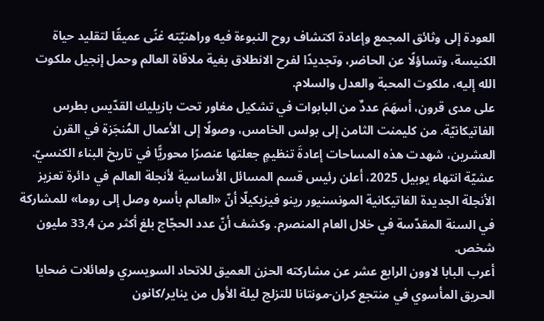العودة إلى وثائق المجمع وإعادة اكتشاف روح النبوءة فيه وراهنيّته غنًى عميقًا لتقليد حياة الكنيسة، وتساؤلًا عن الحاضر، وتجديدًا لفرح الانطلاق بغية ملاقاة العالم وحمل إنجيل ملكوت الله إليه، ملكوت المحبة والعدل والسلام.
على مدى قرون، أسهَمَ عددٌ من البابوات في تشكيل مغاور تحت بازيليك القدّيس بطرس الفاتيكانيّة. من كليمنت الثامن إلى بولس الخامس، وصولًا إلى الأعمال المُنجَزة في القرن العشرين، شهدت هذه المساحات إعادةَ تنظيمٍ جعلتها عنصرًا محوريًّا في تاريخ البناء الكنسيّ.
عشيّة انتهاء يوبيل 2025، أعلن رئيس قسم المسائل الأساسية لأنجلة العالم في دائرة تعزيز الأنجلة الجديدة الفاتيكانية المونسنيور رينو فيزيكيلّا أنّ «العالم بأسره وصل إلى روما» للمشاركة في السنة المقدّسة في خلال العام المنصرم. وكشف أنّ عدد الحجّاج بلغ أكثر من 33,4 مليون شخص.
أعرب البابا لاوون الرابع عشر عن مشاركته الحزن العميق للاتحاد السويسري ولعائلات ضحايا الحريق المأسوي في منتجع كران-مونتانا للتزلج ليلة الأول من يناير/كانون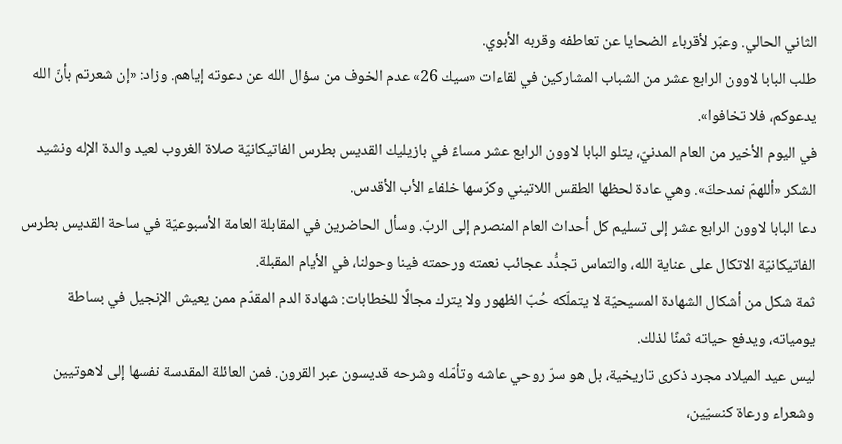الثاني الحالي. وعبّر لأقرباء الضحايا عن تعاطفه وقربه الأبوي.
طلب البابا لاوون الرابع عشر من الشباب المشاركين في لقاءات «سيك 26» عدم الخوف من سؤال الله عن دعوته إياهم. وزاد: «إن شعرتم بأنّ الله يدعوكم، فلا تخافوا».
في اليوم الأخير من العام المدنيّ، يتلو البابا لاوون الرابع عشر مساءً في بازيليك القديس بطرس الفاتيكانيّة صلاة الغروب لعيد والدة الإله ونشيد الشكر «أللهمّ نمدحكَ». وهي عادة لحظها الطقس اللاتيني وكرّسها خلفاء الأب الأقدس.
دعا البابا لاوون الرابع عشر إلى تسليم كل أحداث العام المنصرم إلى الربّ. وسأل الحاضرين في المقابلة العامة الأسبوعيّة في ساحة القديس بطرس الفاتيكانيّة الاتكال على عناية الله، والتماس تجدُّد عجائب نعمته ورحمته فينا وحولنا، في الأيام المقبلة.
ثمة شكل من أشكال الشهادة المسيحيّة لا يتملّكه حُبّ الظهور ولا يترك مجالًا للخطابات: شهادة الدم المقدّم ممن يعيش الإنجيل في بساطة يومياته، ويدفع حياته ثمنًا لذلك.
ليس عيد الميلاد مجرد ذكرى تاريخية، بل هو سرّ روحي عاشه وتأمّله وشرحه قديسون عبر القرون. فمن العائلة المقدسة نفسها إلى لاهوتيين وشعراء ورعاة كنسيّين،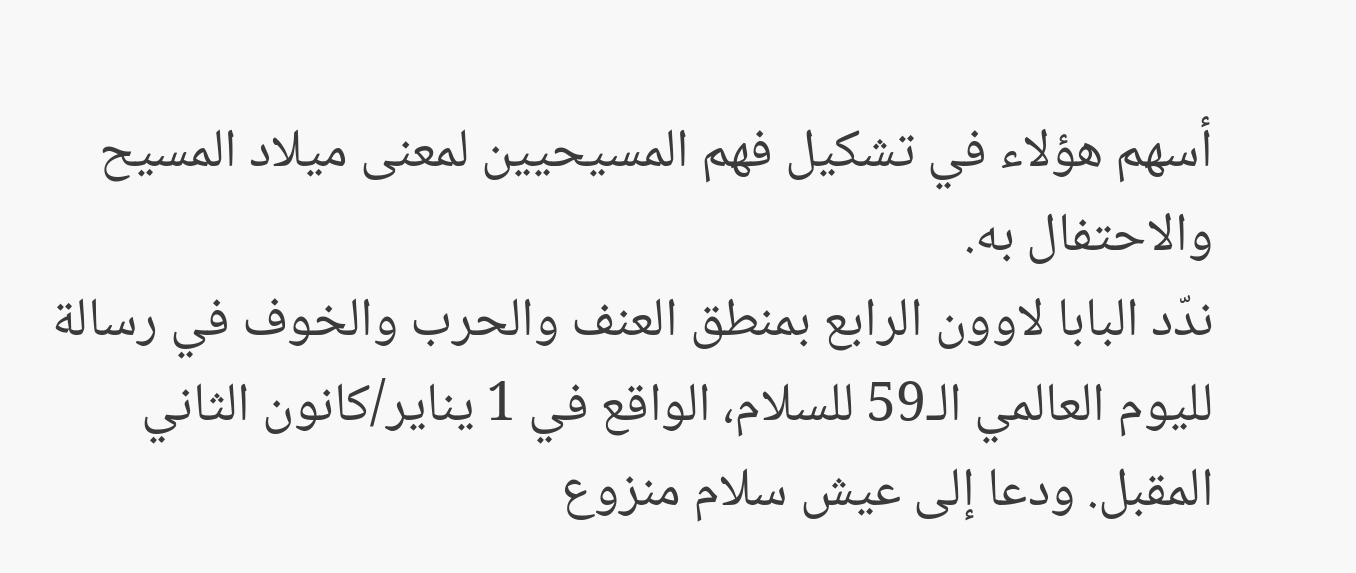أسهم هؤلاء في تشكيل فهم المسيحيين لمعنى ميلاد المسيح والاحتفال به.
ندّد البابا لاوون الرابع بمنطق العنف والحرب والخوف في رسالة لليوم العالمي الـ59 للسلام، الواقع في 1 يناير/كانون الثاني المقبل. ودعا إلى عيش سلام منزوع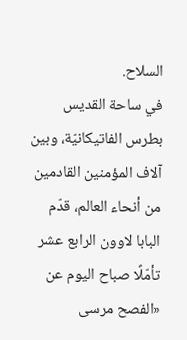السلاح.
في ساحة القديس بطرس الفاتيكانيّة، وبين آلاف المؤمنين القادمين من أنحاء العالم، قدّم البابا لاوون الرابع عشر تأمّلًا صباح اليوم عن «الفصح مرسى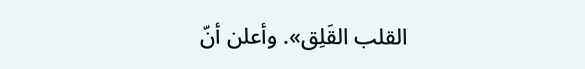القلب القَلِق». وأعلن أنّ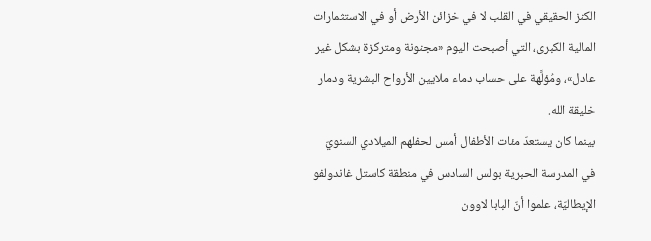الكنز الحقيقي في القلب لا في خزائن الأرض أو في الاستثمارات المالية الكبرى، التي أصبحت اليوم «مجنونة ومتركزة بشكل غير عادل»، ومُؤلَّهة على حساب دماء ملايين الأرواح البشرية ودمار خليقة الله.
بينما كان يستعدّ مئات الأطفال أمس لحفلهم الميلادي السنويّ في المدرسة الحبرية بولس السادس في منطقة كاستل غاندولفو الإيطاليّة، علموا أنّ البابا لاوون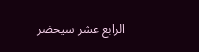الرابع عشر سيحضر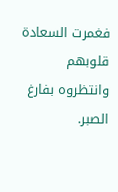فغمرت السعادة قلوبهم وانتظروه بفارغ الصبر.